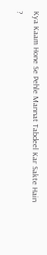Kya Kaam Hone Se Pehle Mannat Tabdeel Kar Sakte Hain ?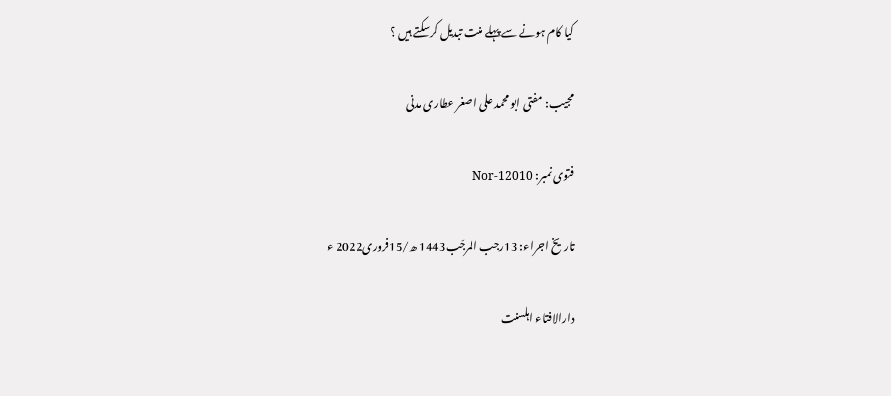کیا کام ہونے سے پہلے منت تبدیل کرسکتے ہیں ؟

مجیب: مفتی ابو محمد علی اصغر عطاری مدنی

فتوی نمبر: Nor-12010

تاریخ اجراء: 13رجب المرجّب1443 ھ/15فروری2022 ء

دارالافتاء اہلسنت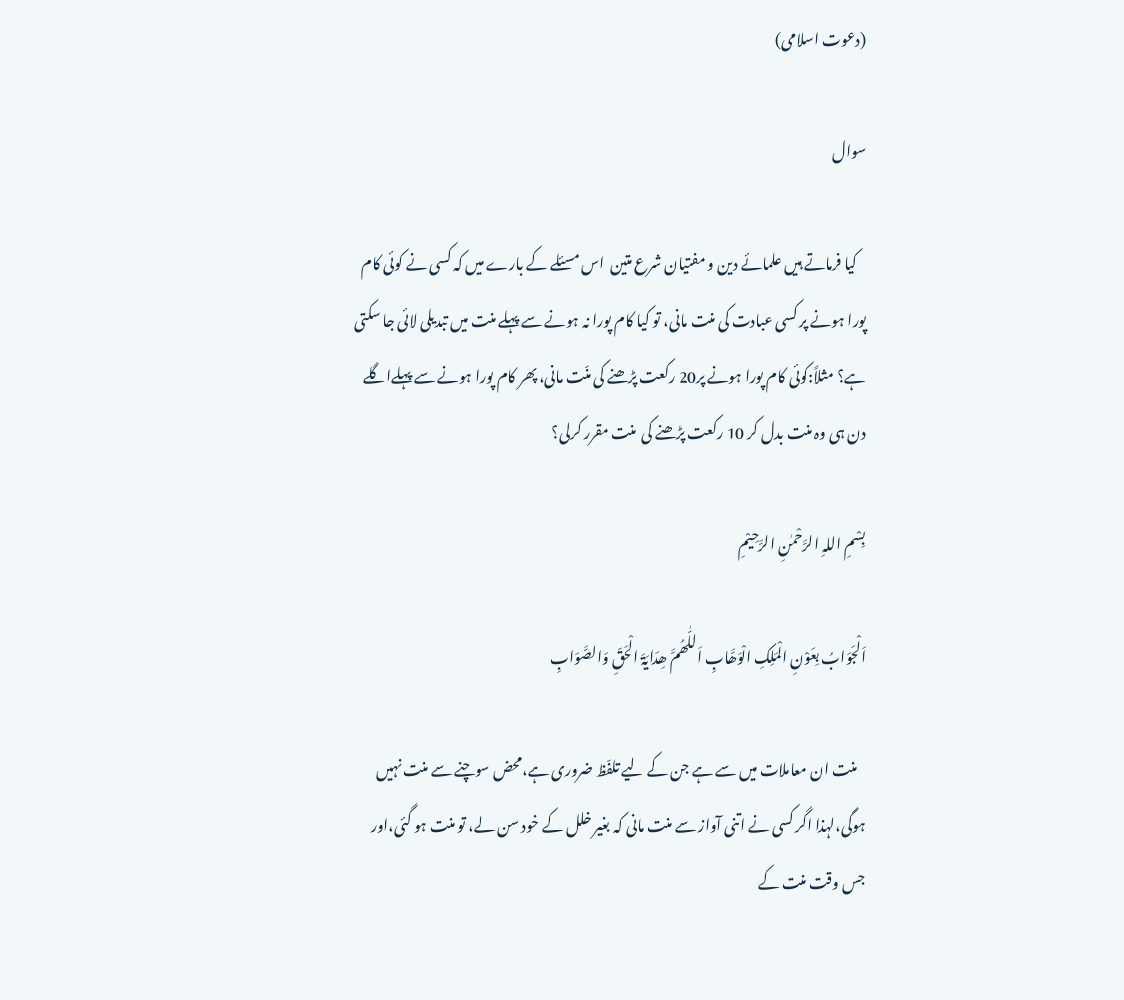(دعوت اسلامی)

سوال

   کیا فرماتے ہیں علمائے دین و مفتیان شرع متین  اس مسئلے کے بارے میں کہ کسی نے کوئی کام پورا ہونے پر کسی عبادت کی منت مانی، تو کیا کام پورا نہ ہونے سے پہلے منت میں تبدیلی لائی جا سکتی ہے؟ مثلاً:کوئی کام پورا ہونے پر20 رکعت پڑھنے کی منّت مانی، پھر کام پورا ہونے سے پہلےاگلے دن ہی وہ منت بدل کر 10 رکعت پڑھنے کی  منت مقرر کرلی؟

بِسْمِ اللہِ الرَّحْمٰنِ الرَّحِیْمِ

اَلْجَوَابُ بِعَوْنِ الْمَلِکِ الْوَھَّابِ اَللّٰھُمَّ ھِدَایَۃَ الْحَقِّ وَالصَّوَابِ

   منت ان معاملات میں سے ہے جن کے لیے تلفّظ ضروری ہے،محض سوچنے سے منت نہیں ہوگی،لہذا اگر کسی نے اتنی آواز سے منت مانی کہ بغیر خلل کے خود سن لے، تو منت ہو گئی،اور  جس وقت منت کے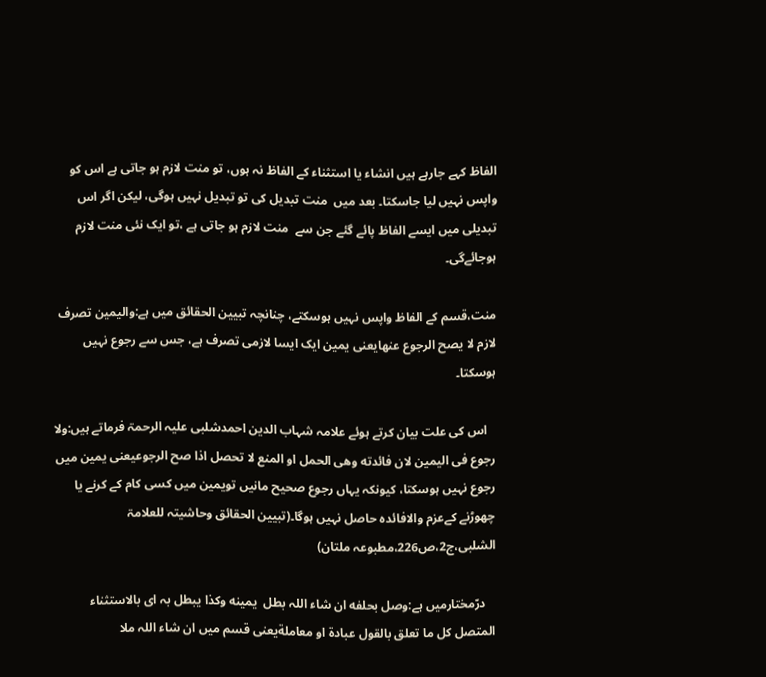الفاظ کہے جارہے ہیں انشاء یا استثناء کے الفاظ نہ ہوں، تو منت لازم ہو جاتی ہے اس کو واپس نہیں لیا جاسکتا۔ بعد میں  منت تبدیل کی تو تبدیل نہیں ہوگی، لیکن اگر اس تبدیلی میں ایسے الفاظ پائے گئے جن سے  منت لازم ہو جاتی ہے ،تو ایک نئی منت لازم ہوجائےگی۔

منت،قسم کے الفاظ واپس نہیں ہوسکتے، چنانچہ تبیین الحقائق میں ہے:واليمين تصرف لازم لا يصح الرجوع عنهایعنی یمین ایک ایسا لازمی تصرف ہے، جس سے رجوع نہیں ہوسکتا۔

   اس کی علت بیان کرتے ہوئے علامہ شہاب الدین احمدشلبی علیہ الرحمۃ فرماتے ہیں:ولا رجوع فی اليمين لان فائدته وهی الحمل او المنع لا تحصل اذا صح الرجوعیعنی یمین میں رجوع نہیں ہوسکتا، کیونکہ یہاں رجوع صحیح مانیں تویمین میں کسی کام کے کرنے یا چھوڑنے کےعزم والافائدہ حاصل نہیں ہوگا۔(تبیین الحقائق وحاشیتہ للعلامۃ الشلبی،ج2،ص226،مطبوعہ ملتان)

   درّمختارمیں ہے:وصل بحلفه ان شاء اللہ بطل  يمينه وكذا يبطل بہ ای بالاستثناء المتصل كل ما تعلق بالقول عبادة او معاملةیعنی قسم میں ان شاء اللہ ملا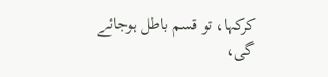کرکہا، تو قسم باطل ہوجائے گی،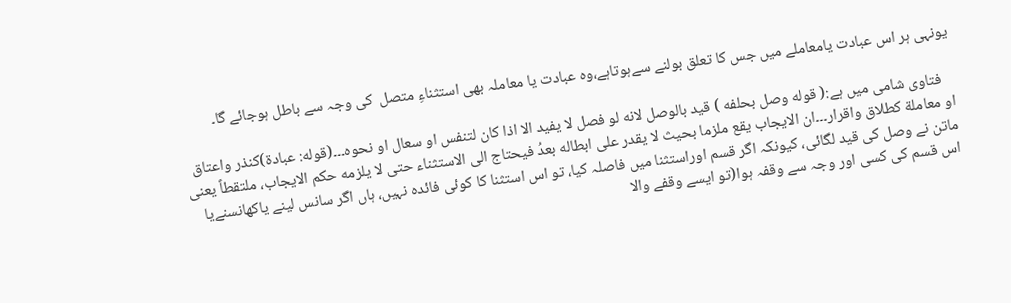یونہی ہر اس عبادت یامعاملے میں جس کا تعلق بولنے سےہوتاہے،وہ عبادت یا معاملہ بھی استثناءِ متصل  کی وجہ سے باطل ہوجائے گا۔

   فتاوی شامی میں ہے:( قوله وصل بحلفه ) قيد بالوصل لانه لو فصل لا يفيد الا اذا كان لتنفس او سعال او نحوه۔۔۔(قوله: عبادة)كنذر واعتاق او معاملة كطلاق واقرار۔۔۔ان الايجاب يقع ملزما بحيث لا يقدر على ابطاله بعدُ فيحتاج الى الاستثناء حتى لا يلزمه حكم الايجاب، ملتقطاً یعنی ماتن نے وصل کی قید لگائی، کیونکہ اگر قسم اوراستثنا میں فاصلہ کیا، تو اس استثنا کا کوئی فائدہ نہیں، ہاں اگر سانس لینے یاکھانسنےیا اس قسم کی کسی اور وجہ سے وقفہ ہوا(تو ایسے وقفے والا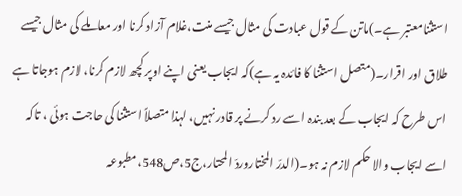استثنامعتبر ہے۔)ماتن کے قول عبادت کی مثال جیسے منت،غلام آزاد کرنا اور معاملے کی مثال جیسے طلاق اور اقرار۔(متصل استثنا کا فائدہ یہ ہے)کہ ایجاب یعنی اپنے اوپر کچھ لازم کرنا، لازم ہوجاتا ہے اس طرح کہ ایجاب کے بعد بندہ اسے رد کرنے پر قادر نہیں، لہذا متصلاً استثنا کی حاجت ہوئی ، تاکہ اسے ایجاب والا حکم لازم نہ ہو۔(الدرّ المختاروردّ المحتار،ج5،ص548،مطبوعہ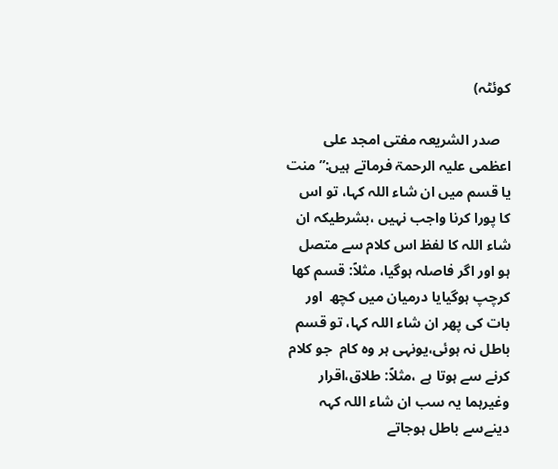کوئٹہ)

   صدر الشریعہ مفتی امجد علی اعظمی علیہ الرحمۃ فرماتے ہیں:”منت یا قسم میں ان شاء اللہ کہا، تو اس کا پورا کرنا واجب نہیں ،بشرطیکہ ان شاء اللہ کا لفظ اس کلام سے متصل ہو اور اگر فاصلہ ہوگیا، مثلاً: قسم کھا کرچپ ہوگیایا درمیان میں کچھ  اور بات کی پھر ان شاء اللہ کہا، تو قسم باطل نہ ہوئی،یونہی ہر وہ کام  جو کلام کرنے سے ہوتا ہے ،مثلاً: طلاق،اقرار وغیرہما یہ سب ان شاء اللہ کہہ دینےسے باطل ہوجاتے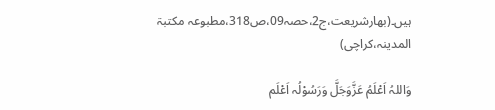ہیں۔(بھارشریعت،ج2،حصہ09،ص318،مطبوعہ مکتبۃ المدینہ،کراچی)

وَاللہُ اَعْلَمُ عَزَّوَجَلَّ وَرَسُوْلُہ اَعْلَم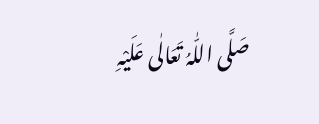صَلَّی اللّٰہُ تَعَالٰی عَلَیْہِ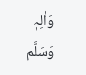وَاٰلِہٖ وَسَلَّم